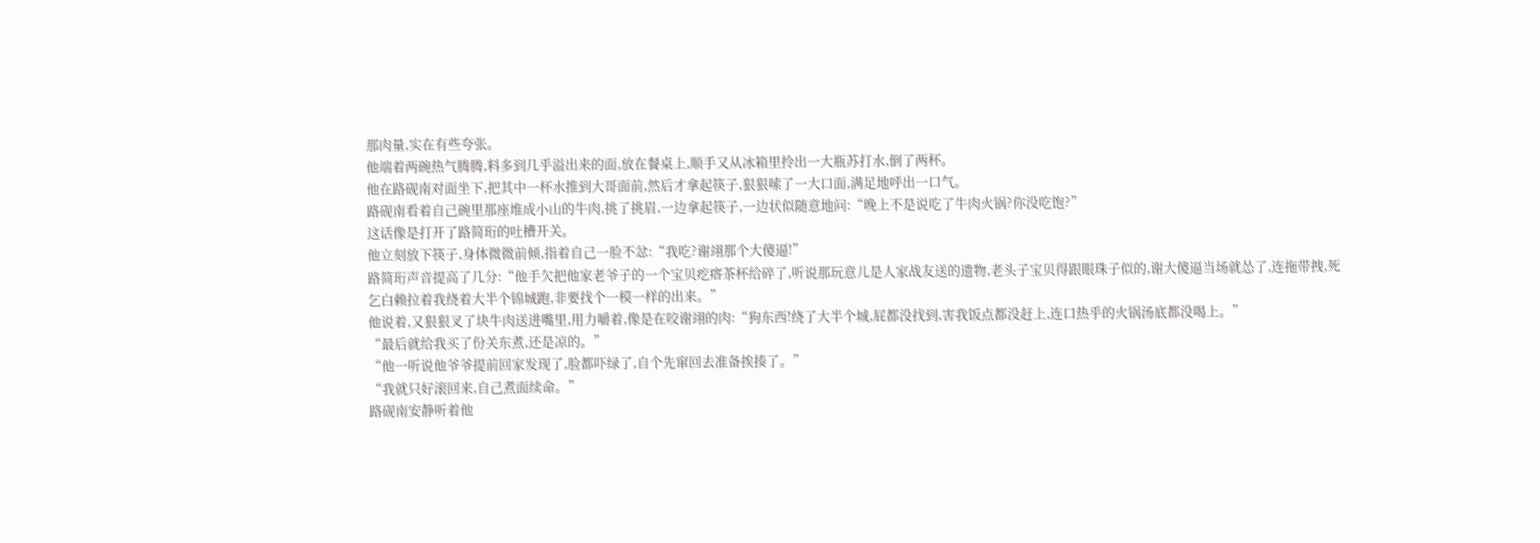那肉量,实在有些夸张。
他端着两碗热气腾腾,料多到几乎溢出来的面,放在餐桌上,顺手又从冰箱里拎出一大瓶苏打水,倒了两杯。
他在路砚南对面坐下,把其中一杯水推到大哥面前,然后才拿起筷子,狠狠嗦了一大口面,满足地呼出一口气。
路砚南看着自己碗里那座堆成小山的牛肉,挑了挑眉,一边拿起筷子,一边状似随意地问:“晚上不是说吃了牛肉火锅?你没吃饱?”
这话像是打开了路简珩的吐槽开关。
他立刻放下筷子,身体微微前倾,指着自己一脸不忿:“我吃?谢翊那个大傻逼!”
路简珩声音提高了几分:“他手欠把他家老爷子的一个宝贝疙瘩茶杯给碎了,听说那玩意儿是人家战友送的遗物,老头子宝贝得跟眼珠子似的,谢大傻逼当场就怂了,连拖带拽,死乞白赖拉着我绕着大半个锦城跑,非要找个一模一样的出来。”
他说着,又狠狠叉了块牛肉送进嘴里,用力嚼着,像是在咬谢翊的肉:“狗东西!绕了大半个城,屁都没找到,害我饭点都没赶上,连口热乎的火锅汤底都没喝上。”
“最后就给我买了份关东煮,还是凉的。”
“他一听说他爷爷提前回家发现了,脸都吓绿了,自个先窜回去准备挨揍了。”
“我就只好滚回来,自己煮面续命。”
路砚南安静听着他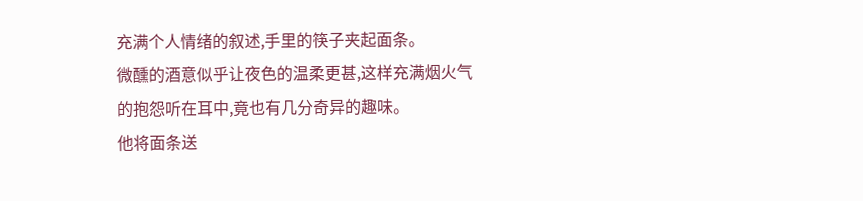充满个人情绪的叙述,手里的筷子夹起面条。
微醺的酒意似乎让夜色的温柔更甚,这样充满烟火气的抱怨听在耳中,竟也有几分奇异的趣味。
他将面条送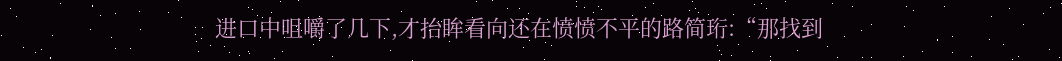进口中咀嚼了几下,才抬眸看向还在愤愤不平的路简珩:“那找到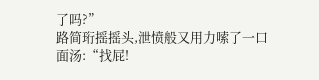了吗?”
路简珩摇摇头,泄愤般又用力嗦了一口面汤:“找屁!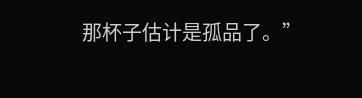那杯子估计是孤品了。”